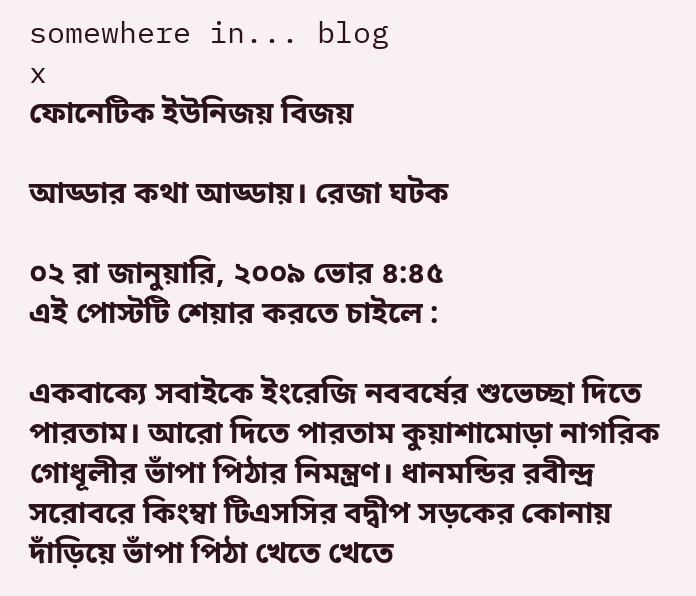somewhere in... blog
x
ফোনেটিক ইউনিজয় বিজয়

আড্ডার কথা আড্ডায়। রেজা ঘটক

০২ রা জানুয়ারি, ২০০৯ ভোর ৪:৪৫
এই পোস্টটি শেয়ার করতে চাইলে :

একবাক্যে সবাইকে ইংরেজি নববর্ষের শুভেচ্ছা দিতে পারতাম। আরো দিতে পারতাম কুয়াশামোড়া নাগরিক গোধূলীর ভাঁপা পিঠার নিমন্ত্রণ। ধানমন্ডির রবীন্দ্র সরোবরে কিংম্বা টিএসসির বদ্বীপ সড়কের কোনায় দাঁড়িয়ে ভাঁপা পিঠা খেতে খেতে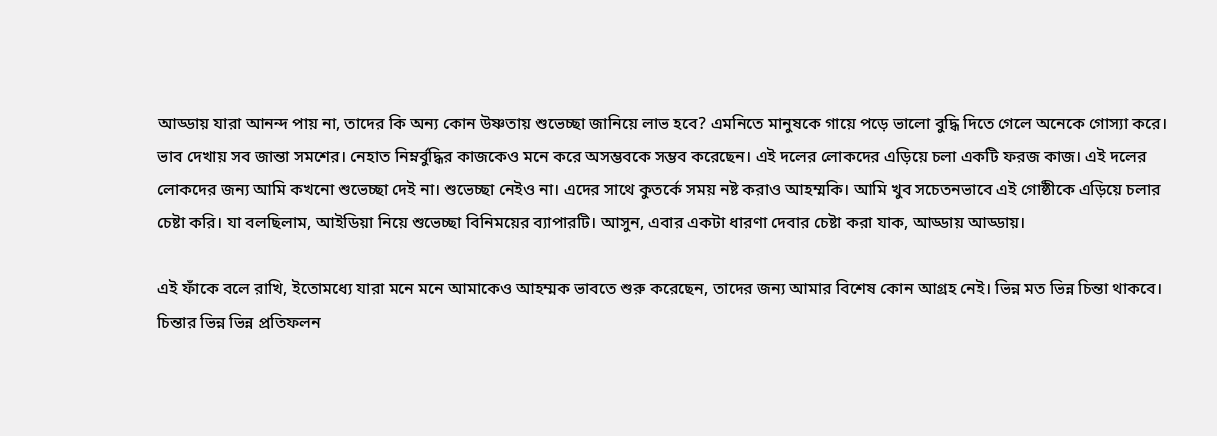আড্ডায় যারা আনন্দ পায় না, তাদের কি অন্য কোন উষ্ণতায় শুভেচ্ছা জানিয়ে লাভ হবে? এমনিতে মানুষকে গায়ে পড়ে ভালো বুদ্ধি দিতে গেলে অনেকে গোস্যা করে। ভাব দেখায় সব জান্তা সমশের। নেহাত নিম্নর্বুদ্ধির কাজকেও মনে করে অসম্ভবকে সম্ভব করেছেন। এই দলের লোকদের এড়িয়ে চলা একটি ফরজ কাজ। এই দলের লোকদের জন্য আমি কখনো শুভেচ্ছা দেই না। শুভেচ্ছা নেইও না। এদের সাথে কুতর্কে সময় নষ্ট করাও আহম্মকি। আমি খুব সচেতনভাবে এই গোষ্ঠীকে এড়িয়ে চলার চেষ্টা করি। যা বলছিলাম, আইডিয়া নিয়ে শুভেচ্ছা বিনিময়ের ব্যাপারটি। আসুন, এবার একটা ধারণা দেবার চেষ্টা করা যাক, আড্ডায় আড্ডায়।

এই ফাঁকে বলে রাখি, ইতোমধ্যে যারা মনে মনে আমাকেও আহম্মক ভাবতে শুরু করেছেন, তাদের জন্য আমার বিশেষ কোন আগ্রহ নেই। ভিন্ন মত ভিন্ন চিন্তা থাকবে। চিন্তার ভিন্ন ভিন্ন প্রতিফলন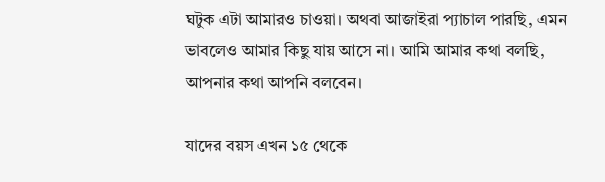ঘটুক এটা আমারও চাওয়া। অথবা আজাইরা প‌্যাচাল পারছি, এমন ভাবলেও আমার কিছু যায় আসে না। আমি আমার কথা বলছি, আপনার কথা আপনি বলবেন।

যাদের বয়স এখন ১৫ থেকে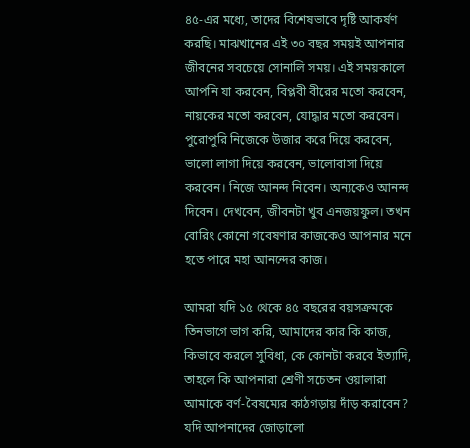৪৫-এর মধ্যে, তাদের বিশেষভাবে দৃষ্টি আকর্ষণ করছি। মাঝখানের এই ৩০ বছর সময়ই আপনার জীবনের সবচেয়ে সোনালি সময়। এই সময়কালে আপনি যা করবেন, বিপ্লবী বীরের মতো করবেন, নায়কের মতো করবেন, যোদ্ধার মতো করবেন। পুরোপুরি নিজেকে উজার করে দিয়ে করবেন, ভালো লাগা দিয়ে করবেন, ভালোবাসা দিয়ে করবেন। নিজে আনন্দ নিবেন। অন্যকেও আনন্দ দিবেন। দেখবেন, জীবনটা খুব এনজয়ফুল। তখন বোরিং কোনো গবেষণার কাজকেও আপনার মনে হতে পারে মহা আনন্দের কাজ।

আমরা যদি ১৫ থেকে ৪৫ বছরের বয়সক্রমকে তিনভাগে ভাগ করি, আমাদের কার কি কাজ, কিভাবে করলে সুবিধা, কে কোনটা করবে ইত্যাদি, তাহলে কি আপনারা শ্রেণী সচেতন ওয়ালারা আমাকে বর্ণ-বৈষম্যের কাঠগড়ায় দাঁড় করাবেন?
যদি আপনাদের জোড়ালো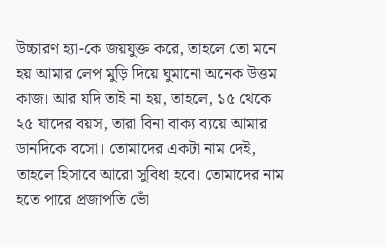উচ্চারণ হ্যা-কে জয়যুক্ত করে, তাহলে তো মনে হয় আমার লেপ মুড়ি দিয়ে ঘুমানো অনেক উত্তম কাজ। আর যদি তাই না হয়, তাহলে, ১৫ থেকে ২৫ যাদের বয়স, তারা বিনা বাক্য ব্যয়ে আমার ডানদিকে বসো। তোমাদের একটা নাম দেই, তাহলে হিসাবে আরো সুবিধা হবে। তোমাদের নাম হতে পারে প্রজাপতি ভোঁ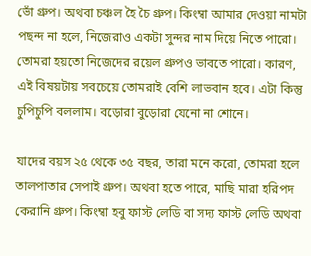ভোঁ গ্রুপ। অথবা চঞ্চল হৈ চৈ গ্রুপ। কিংম্বা আমার দেওয়া নামটা পছন্দ না হলে, নিজেরাও একটা সুন্দর নাম দিয়ে নিতে পারো। তোমরা হয়তো নিজেদের রয়েল গ্রুপও ভাবতে পারো। কারণ, এই বিষয়টায় সবচেয়ে তোমরাই বেশি লাভবান হবে। এটা কিন্তু চুপিচুপি বললাম। বড়োরা বুড়োরা যেনো না শোনে।

যাদের বয়স ২৫ থেকে ৩৫ বছর, তারা মনে করো, তোমরা হলে তালপাতার সেপাই গ্রুপ। অথবা হতে পারে, মাছি মারা হরিপদ কেরানি গ্রুপ। কিংম্বা হবু ফাস্ট লেডি বা সদ্য ফাস্ট লেডি অথবা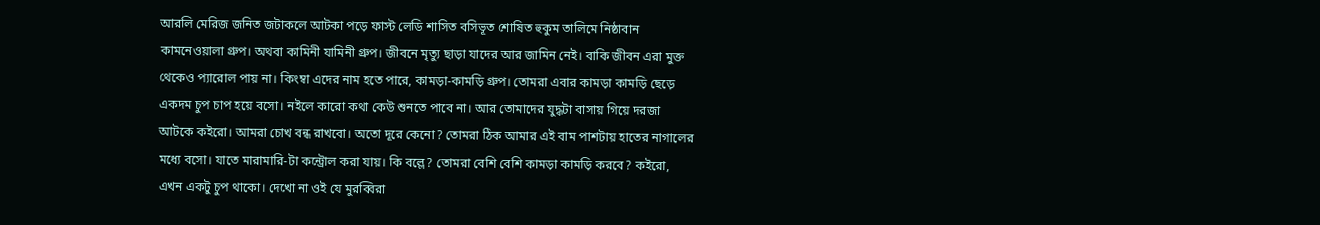আরলি মেরিজ জনিত জটাকলে আটকা পড়ে ফাস্ট লেডি শাসিত বসিভূত শোষিত হুকুম তালিমে নিষ্ঠাবান কামনেওয়ালা গ্রুপ। অথবা কামিনী যামিনী গ্রুপ। জীবনে মৃত্যু ছাড়া যাদের আর জামিন নেই। বাকি জীবন এরা মুক্ত থেকেও প‌্যারোল পায় না। কিংম্বা এদের নাম হতে পারে, কামড়া-কামড়ি গ্রুপ। তোমরা এবার কামড়া কামড়ি ছেড়ে একদম চুপ চাপ হয়ে বসো। নইলে কারো কথা কেউ শুনতে পাবে না। আর তোমাদের যুদ্ধটা বাসায় গিয়ে দরজা আটকে কইরো। আমরা চোখ বন্ধ রাখবো। অতো দূরে কেনো? তোমরা ঠিক আমার এই বাম পাশটায় হাতের নাগালের মধ্যে বসো। যাতে মারামারি-টা কন্ট্রোল করা যায়। কি বল্লে? তোমরা বেশি বেশি কামড়া কামড়ি করবে? কইরো, এখন একটু চুপ থাকো। দেখো না ওই যে মুরব্বিরা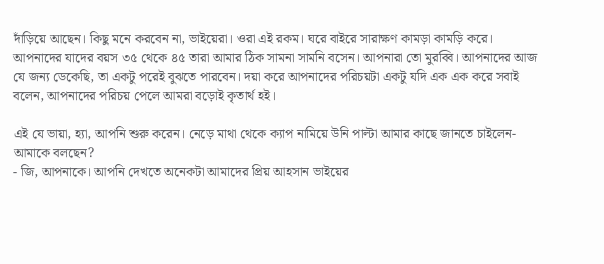দাঁড়িয়ে আছেন। কিছু মনে করবেন না, ভাইয়েরা। ওরা এই রকম। ঘরে বাইরে সারাক্ষণ কামড়া কামড়ি করে। আপনাদের যাদের বয়স ৩৫ থেকে ৪৫ তারা আমার ঠিক সামনা সামনি বসেন। আপনারা তো মুরব্বি। আপনাদের আজ যে জন্য ডেকেছি, তা একটু পরেই বুঝতে পারবেন। দয়া করে আপনাদের পরিচয়টা একটু যদি এক এক করে সবাই বলেন, আপনাদের পরিচয় পেলে আমরা বড়োই কৃতার্থ হই।

এই যে ভায়া, হ্যা, আপনি শুরু করেন। নেড়ে মাথা থেকে ক্যাপ নামিয়ে উনি পাল্টা আমার কাছে জানতে চাইলেন- আমাকে বলছেন?
- জি, আপনাকে। আপনি দেখতে অনেকটা আমাদের প্রিয় আহসান ভাইয়ের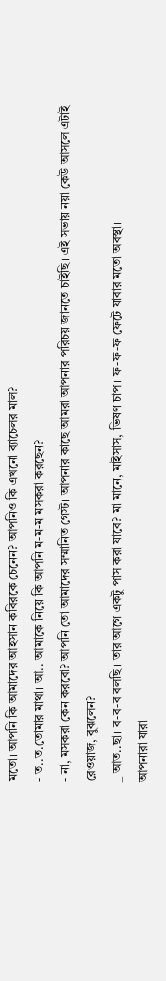মতো। আপনি কি আমাদের আহসান কবিরকে চেনেন? আপনিও কি এখনো ব্যাচেলর মাল?
- ত..ত.তোমার মাথা। আ.. আমাকে নিয়ে কি আপনি ম-ম-ম মসকরা করছেন?
- না, মসকরা কেন করবো? আপনি তো আমাদের সম্মানিত গেস্ট। আপনার কাছে আমরা আপনার পরিচয় জানতে চাইছি। এই সভায় নয়া কেউ আসলে এটাই রেওয়াজ, বুঝলেন?
_ আত..ছা। ব-ব-ব বলছি। তার আগে একটু পাস করা যাবে? মা মানে, মাইসাস, ভিষণ চাপ। ফ-ফ-ফ ফেটে যাবার মতো অবস্থা।
আপনারা যারা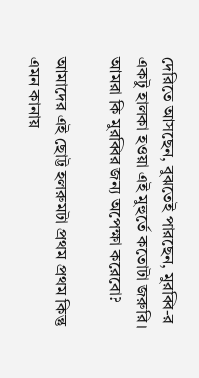দেরিতে আসছেন, বুঝতেই পারছেন, মুরব্বি-র একটু হালকা হওয়া এই মুহুর্তে কতোটা জরুরি। আমরা কি মুরব্বির জন্য অপেক্ষা করেবো?

আমাদের এই ছোট্ট হলরুমটা প্রথম প্রথম কিন্তু এমন কানায়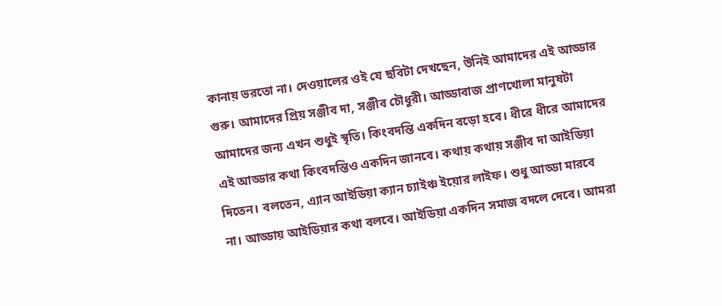কানায় ভরতো না। দেওয়ালের ওই যে ছবিটা দেখছেন, উনিই আমাদের এই আড্ডার গুরু। আমাদের প্রিয় সঞ্জীব দা, সঞ্জীব চৌধুরী। আড্ডাবাজ প্রাণখোলা মানুষটা আমাদের জন্য এখন শুধুই স্বৃতি। কিংবদন্তি একদিন বড়ো হবে। ধীরে ধীরে আমাদের এই আড্ডার কথা কিংবদন্তিও একদিন জানবে। কথায় কথায় সঞ্জীব দা আইডিয়া দিতেন। বলতেন, এ্যান আইডিয়া ক্যান চ্যাইঞ্চ ইয়োর লাইফ। শুধু আড্ডা মারবে না। আড্ডায় আইডিয়ার কথা বলবে। আইডিয়া একদিন সমাজ বদলে দেবে। আমরা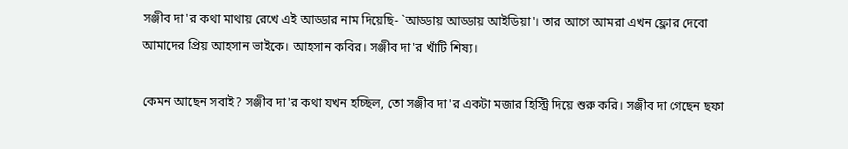সঞ্জীব দা'র কথা মাথায় রেখে এই আড্ডার নাম দিয়েছি- `আড্ডায় আড্ডায় আইডিয়া'। তার আগে আমরা এখন ফ্লোর দেবো আমাদের প্রিয় আহসান ভাইকে। আহসান কবির। সঞ্জীব দা'র খাঁটি শিষ্য।

কেমন আছেন সবাই? সঞ্জীব দা'র কথা যখন হচ্ছিল, তো সঞ্জীব দা'র একটা মজার হিস্ট্রি দিয়ে শুরু করি। সঞ্জীব দা গেছেন ছফা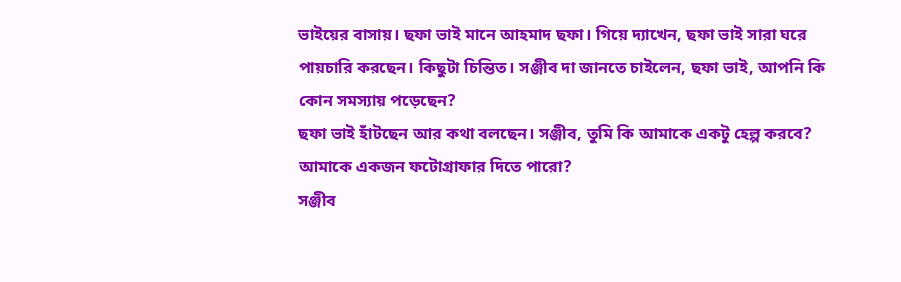ভাইয়ের বাসায়। ছফা ভাই মানে আহমাদ ছফা। গিয়ে দ্যাখেন, ছফা ভাই সারা ঘরে পায়চারি করছেন। কিছুটা চিন্তিত। সঞ্জীব দা জানতে চাইলেন, ছফা ভাই, আপনি কি কোন সমস্যায় পড়েছেন?
ছফা ভাই হাঁটছেন আর কথা বলছেন। সঞ্জীব, তুমি কি আমাকে একটু হেল্প করবে? আমাকে একজন ফটোগ্রাফার দিতে পারো?
সঞ্জীব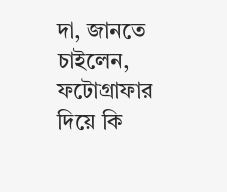দা, জানতে চাইলেন, ফটোগ্রাফার দিয়ে কি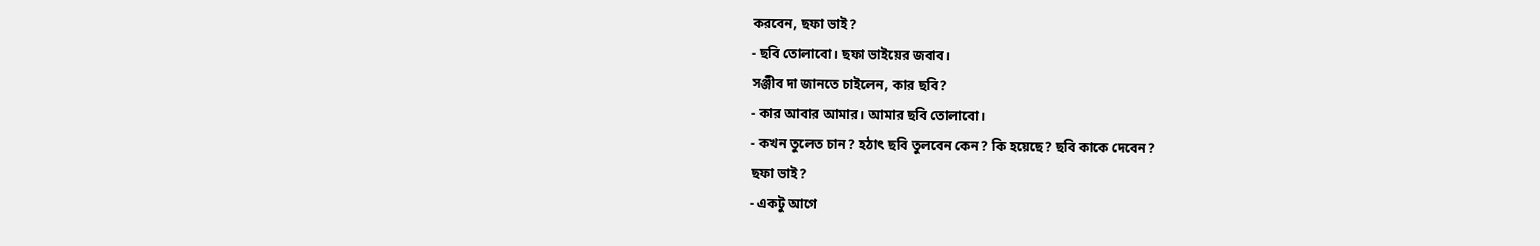করবেন, ছফা ভাই?
- ছবি তোলাবো। ছফা ভাইয়ের জবাব।
সঞ্জীব দা জানতে চাইলেন, কার ছবি?
- কার আবার আমার। আমার ছবি তোলাবো।
- কখন তুলেত চান? হঠাৎ ছবি তুলবেন কেন? কি হয়েছে? ছবি কাকে দেবেন?
ছফা ভাই?
- একটু আগে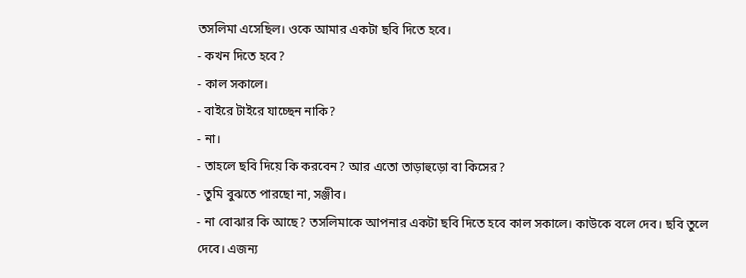তসলিমা এসেছিল। ওকে আমার একটা ছবি দিতে হবে।
- কখন দিতে হবে?
- কাল সকালে।
- বাইরে টাইরে যাচ্ছেন নাকি?
- না।
- তাহলে ছবি দিয়ে কি করবেন? আর এতো তাড়াহুড়ো বা কিসের?
- তুমি বুঝতে পারছো না, সঞ্জীব।
- না বোঝার কি আছে? তসলিমাকে আপনার একটা ছবি দিতে হবে কাল সকালে। কাউকে বলে দেব। ছবি তুলে দেবে। এজন্য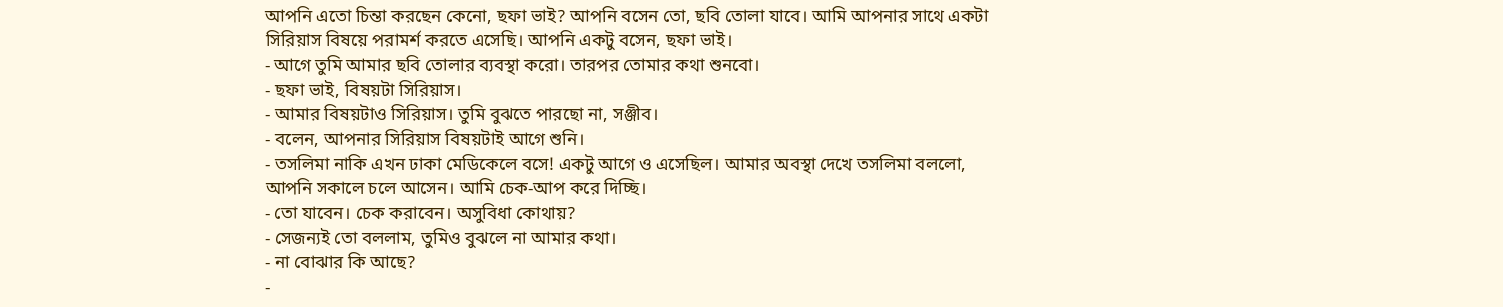আপনি এতো চিন্তা করছেন কেনো, ছফা ভাই? আপনি বসেন তো, ছবি তোলা যাবে। আমি আপনার সাথে একটা সিরিয়াস বিষয়ে পরামর্শ করতে এসেছি। আপনি একটু বসেন, ছফা ভাই।
- আগে তুমি আমার ছবি তোলার ব্যবস্থা করো। তারপর তোমার কথা শুনবো।
- ছফা ভাই, বিষয়টা সিরিয়াস।
- আমার বিষয়টাও সিরিয়াস। তুমি বুঝতে পারছো না, সঞ্জীব।
- বলেন, আপনার সিরিয়াস বিষয়টাই আগে শুনি।
- তসলিমা নাকি এখন ঢাকা মেডিকেলে বসে! একটু আগে ও এসেছিল। আমার অবস্থা দেখে তসলিমা বললো, আপনি সকালে চলে আসেন। আমি চেক-আপ করে দিচ্ছি।
- তো যাবেন। চেক করাবেন। অসুবিধা কোথায়?
- সেজন্যই তো বললাম, তুমিও বুঝলে না আমার কথা।
- না বোঝার কি আছে?
-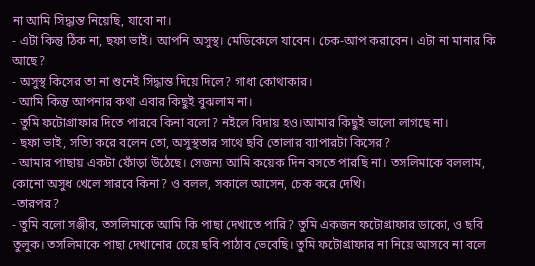না আমি সিদ্ধান্ত নিয়েছি, যাবো না।
- এটা কিন্তু ঠিক না, ছফা ভাই। আপনি অসুস্থ। মেডিকেলে যাবেন। চেক-আপ করাবেন। এটা না মানার কি আছে?
- অসুস্থ কিসের তা না শুনেই সিদ্ধান্ত দিয়ে দিলে? গাধা কোথাকার।
- আমি কিন্তু আপনার কথা এবার কিছুই বুঝলাম না।
- তুমি ফটোগ্রাফার দিতে পারবে কিনা বলো? নইলে বিদায় হও।আমার কিছুই ভালো লাগছে না।
- ছফা ভাই, সত্যি করে বলেন তো, অসুস্থতার সাথে ছবি তোলার ব্যাপারটা কিসের?
- আমার পাছায় একটা ফোঁড়া উঠেছে। সেজন্য আমি কয়েক দিন বসতে পারছি না। তসলিমাকে বললাম, কোনো অসুধ খেলে সারবে কিনা? ও বলল, সকালে আসেন, চেক করে দেখি।
-তারপর?
- তুমি বলো সঞ্জীব, তসলিমাকে আমি কি পাছা দেখাতে পারি? তুমি একজন ফটোগ্রাফার ডাকো, ও ছবি তুলুক। তসলিমাকে পাছা দেখানোর চেয়ে ছবি পাঠাব ভেবেছি। তুমি ফটোগ্রাফার না নিয়ে আসবে না বলে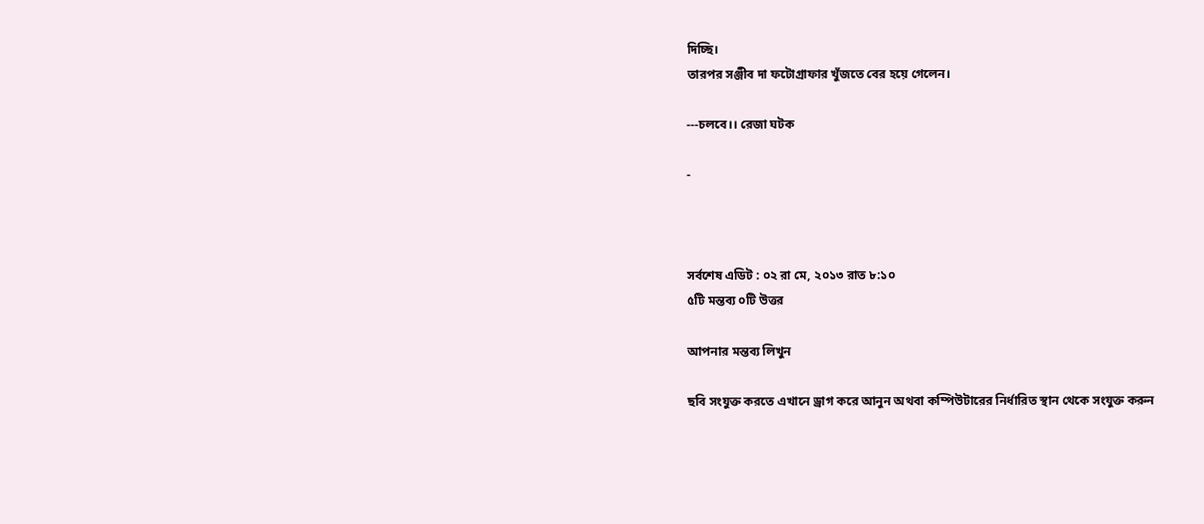দিচ্ছি।
তারপর সঞ্জীব দা ফটোগ্রাফার খুঁজতে বের হয়ে গেলেন।

---চলবে।। রেজা ঘটক

-



সর্বশেষ এডিট : ০২ রা মে, ২০১৩ রাত ৮:১০
৫টি মন্তব্য ০টি উত্তর

আপনার মন্তব্য লিখুন

ছবি সংযুক্ত করতে এখানে ড্রাগ করে আনুন অথবা কম্পিউটারের নির্ধারিত স্থান থেকে সংযুক্ত করুন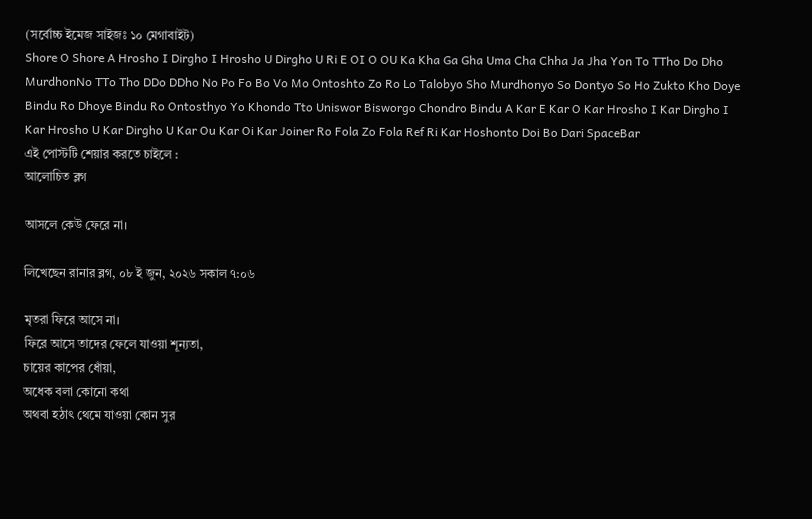(সর্বোচ্চ ইমেজ সাইজঃ ১০ মেগাবাইট)
Shore O Shore A Hrosho I Dirgho I Hrosho U Dirgho U Ri E OI O OU Ka Kha Ga Gha Uma Cha Chha Ja Jha Yon To TTho Do Dho MurdhonNo TTo Tho DDo DDho No Po Fo Bo Vo Mo Ontoshto Zo Ro Lo Talobyo Sho Murdhonyo So Dontyo So Ho Zukto Kho Doye Bindu Ro Dhoye Bindu Ro Ontosthyo Yo Khondo Tto Uniswor Bisworgo Chondro Bindu A Kar E Kar O Kar Hrosho I Kar Dirgho I Kar Hrosho U Kar Dirgho U Kar Ou Kar Oi Kar Joiner Ro Fola Zo Fola Ref Ri Kar Hoshonto Doi Bo Dari SpaceBar
এই পোস্টটি শেয়ার করতে চাইলে :
আলোচিত ব্লগ

আসলে কেউ ফেরে না।

লিখেছেন রানার ব্লগ, ০৮ ই জুন, ২০২৬ সকাল ৭:০৬

মৃতরা ফিরে আসে না।
ফিরে আসে তাদের ফেলে যাওয়া শূন্যতা,
চায়ের কাপের ধোঁয়া,
অধেক বলা কোনো কথা
অথবা হঠাৎ থেমে যাওয়া কোন সুর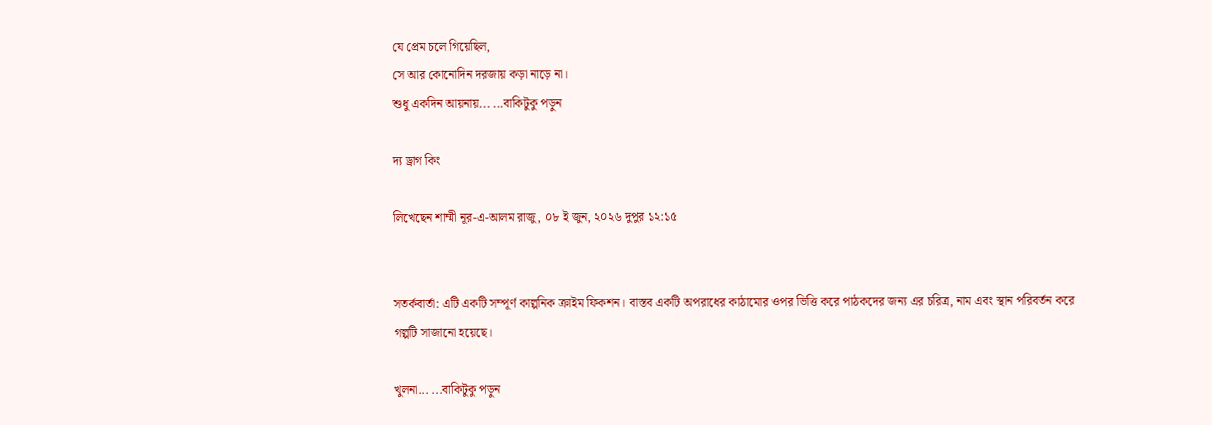যে প্রেম চলে গিয়েছিল,
সে আর কোনোদিন দরজায় কড়া নাড়ে না।
শুধু একদিন আয়নায়... ...বাকিটুকু পড়ুন

দ্য ড্রাগ কিং

লিখেছেন শাম্মী নূর-এ-আলম রাজু, ০৮ ই জুন, ২০২৬ দুপুর ১২:১৫


সতর্কবার্তা: এটি একটি সম্পূর্ণ কাল্পনিক ক্রাইম ফিকশন। বাস্তব একটি অপরাধের কাঠামোর ওপর ভিত্তি করে পাঠকদের জন্য এর চরিত্র, নাম এবং স্থান পরিবর্তন করে গল্পটি সাজানো হয়েছে।

খুলনা... ...বাকিটুকু পড়ুন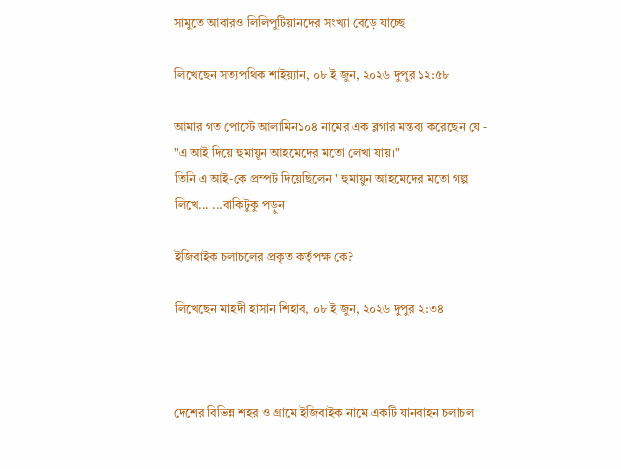সামুতে আবারও লিলিপুটিয়ানদের সংখ্যা বেড়ে যাচ্ছে

লিখেছেন সত্যপথিক শাইয়্যান, ০৮ ই জুন, ২০২৬ দুপুর ১২:৫৮

আমার গত পোস্টে আলামিন১০৪ নামের এক ব্লগার মন্তব্য করেছেন যে - "এ আই দিয়ে হুমায়ূন আহমেদের মতো লেখা যায়।"
তিনি এ আই-কে প্রম্পট দিয়েছিলেন ' হুমায়ুন আহমেদের মতো গল্প লিখে... ...বাকিটুকু পড়ুন

ইজিবাইক চলাচলের প্রকৃত কর্তৃপক্ষ কে?

লিখেছেন মাহদী হাসান শিহাব, ০৮ ই জুন, ২০২৬ দুপুর ২:৩৪



দেশের বিভিন্ন শহর ও গ্রামে ইজিবাইক নামে একটি যানবাহন চলাচল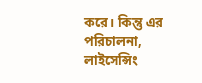করে। কিন্তু এর পরিচালনা, লাইসেন্সিং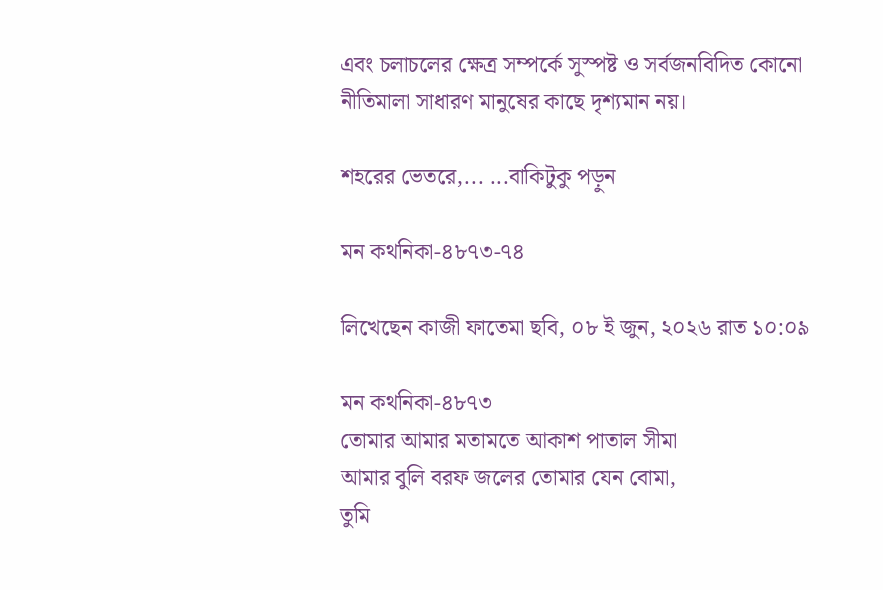এবং চলাচলের ক্ষেত্র সম্পর্কে সুস্পষ্ট ও সর্বজনবিদিত কোনো নীতিমালা সাধারণ মানুষের কাছে দৃশ্যমান নয়।

শহরের ভেতরে,... ...বাকিটুকু পড়ুন

মন কথনিকা-৪৮৭৩-৭৪

লিখেছেন কাজী ফাতেমা ছবি, ০৮ ই জুন, ২০২৬ রাত ১০:০৯

মন কথনিকা-৪৮৭৩
তোমার আমার মতামতে আকাশ পাতাল সীমা
আমার বুলি বরফ জলের তোমার যেন বোমা,
তুমি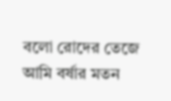বলো রোদের তেজে আমি বর্ষার মতন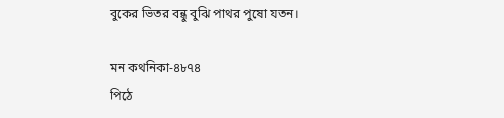বুকের ভিতর বন্ধু বুঝি পাথর পুষো যতন।

মন কথনিকা-৪৮৭৪
পিঠে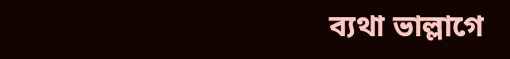ব্যথা ভাল্লাগে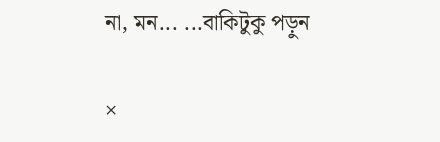না, মন... ...বাকিটুকু পড়ুন

×